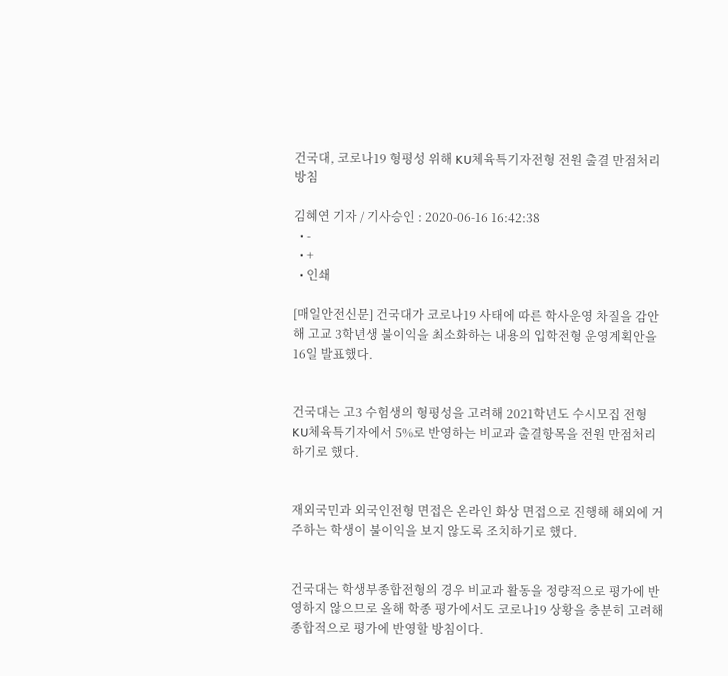건국대, 코로나19 형평성 위해 KU체육특기자전형 전원 출결 만점처리 방침

김혜연 기자 / 기사승인 : 2020-06-16 16:42:38
  • -
  • +
  • 인쇄

[매일안전신문] 건국대가 코로나19 사태에 따른 학사운영 차질을 감안해 고교 3학년생 불이익을 최소화하는 내용의 입학전형 운영계획안을 16일 발표했다.


건국대는 고3 수험생의 형평성을 고려해 2021학년도 수시모집 전형 KU체육특기자에서 5%로 반영하는 비교과 출결항목을 전원 만점처리하기로 했다.


재외국민과 외국인전형 면접은 온라인 화상 면접으로 진행해 해외에 거주하는 학생이 불이익을 보지 않도록 조치하기로 했다.


건국대는 학생부종합전형의 경우 비교과 활동을 정량적으로 평가에 반영하지 않으므로 올해 학종 평가에서도 코로나19 상황을 충분히 고려해 종합적으로 평가에 반영할 방침이다.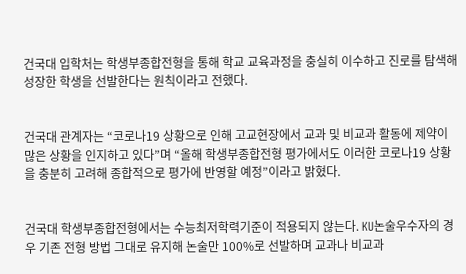건국대 입학처는 학생부종합전형을 통해 학교 교육과정을 충실히 이수하고 진로를 탐색해 성장한 학생을 선발한다는 원칙이라고 전했다.


건국대 관계자는 “코로나19 상황으로 인해 고교현장에서 교과 및 비교과 활동에 제약이 많은 상황을 인지하고 있다”며 “올해 학생부종합전형 평가에서도 이러한 코로나19 상황을 충분히 고려해 종합적으로 평가에 반영할 예정”이라고 밝혔다.


건국대 학생부종합전형에서는 수능최저학력기준이 적용되지 않는다. KU논술우수자의 경우 기존 전형 방법 그대로 유지해 논술만 100%로 선발하며 교과나 비교과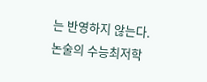는 반영하지 않는다. 논술의 수능최저학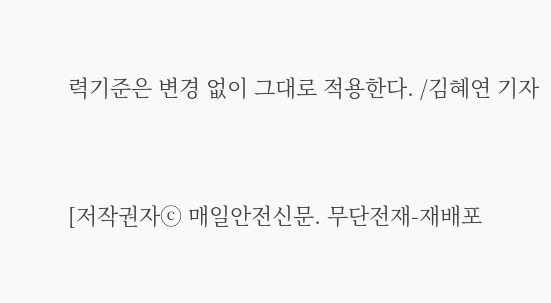력기준은 변경 없이 그대로 적용한다. /김혜연 기자


[저작권자ⓒ 매일안전신문. 무단전재-재배포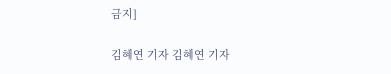금지]

김혜연 기자 김혜연 기자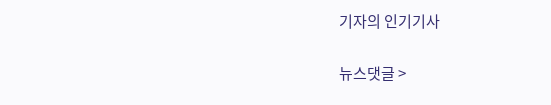기자의 인기기사

뉴스댓글 >